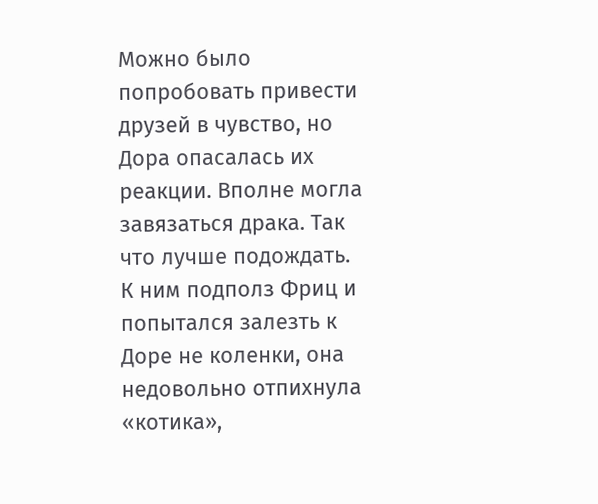Можно было попробовать привести друзей в чувство, но Дора опасалась их реакции. Вполне могла завязаться драка. Так что лучше подождать.
К ним подполз Фриц и попытался залезть к Доре не коленки, она недовольно отпихнула «котика»,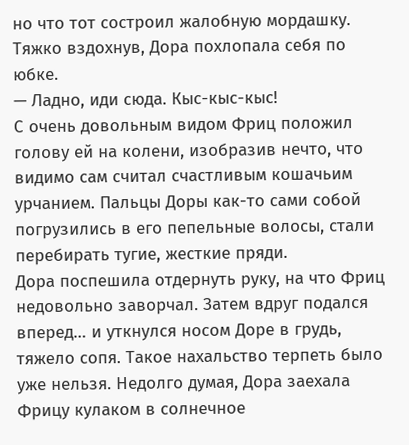но что тот состроил жалобную мордашку. Тяжко вздохнув, Дора похлопала себя по юбке.
— Ладно, иди сюда. Кыс-кыс-кыс!
С очень довольным видом Фриц положил голову ей на колени, изобразив нечто, что видимо сам считал счастливым кошачьим урчанием. Пальцы Доры как-то сами собой погрузились в его пепельные волосы, стали перебирать тугие, жесткие пряди.
Дора поспешила отдернуть руку, на что Фриц недовольно заворчал. Затем вдруг подался вперед… и уткнулся носом Доре в грудь, тяжело сопя. Такое нахальство терпеть было уже нельзя. Недолго думая, Дора заехала Фрицу кулаком в солнечное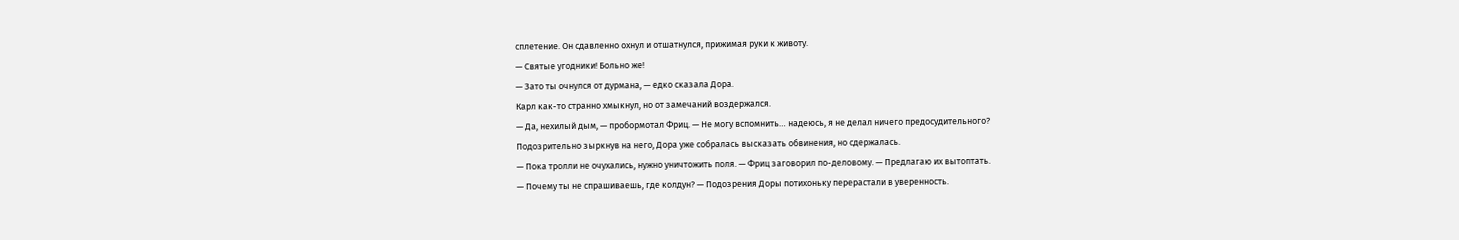сплетение. Он сдавленно охнул и отшатнулся, прижимая руки к животу.
— Святые угодники! Больно же!
— Зато ты очнулся от дурмана, — едко сказала Дора.
Карл как-то странно хмыкнул, но от замечаний воздержался.
— Да, нехилый дым, — пробормотал Фриц. — Не могу вспомнить… надеюсь, я не делал ничего предосудительного?
Подозрительно зыркнув на него, Дора уже собралась высказать обвинения, но сдержалась.
— Пока тролли не очухались, нужно уничтожить поля. — Фриц заговорил по-деловому. — Предлагаю их вытоптать.
— Почему ты не спрашиваешь, где колдун? — Подозрения Доры потихоньку перерастали в уверенность.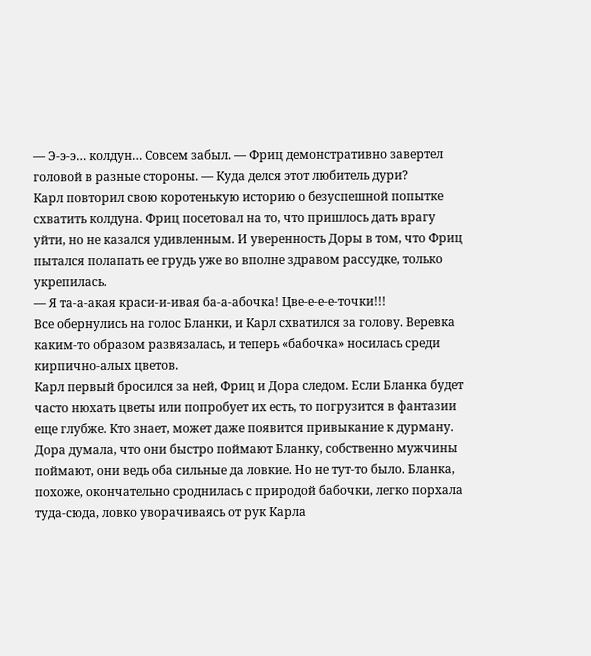— Э-э-э… колдун… Совсем забыл. — Фриц демонстративно завертел головой в разные стороны. — Куда делся этот любитель дури?
Карл повторил свою коротенькую историю о безуспешной попытке схватить колдуна. Фриц посетовал на то, что пришлось дать врагу уйти, но не казался удивленным. И уверенность Доры в том, что Фриц пытался полапать ее грудь уже во вполне здравом рассудке, только укрепилась.
— Я та-а-акая краси-и-ивая ба-а-абочка! Цве-е-е-е-точки!!!
Все обернулись на голос Бланки, и Карл схватился за голову. Веревка каким-то образом развязалась, и теперь «бабочка» носилась среди кирпично-алых цветов.
Карл первый бросился за ней, Фриц и Дора следом. Если Бланка будет часто нюхать цветы или попробует их есть, то погрузится в фантазии еще глубже. Кто знает, может даже появится привыкание к дурману.
Дора думала, что они быстро поймают Бланку, собственно мужчины поймают, они ведь оба сильные да ловкие. Но не тут-то было. Бланка, похоже, окончательно сроднилась с природой бабочки, легко порхала туда-сюда, ловко уворачиваясь от рук Карла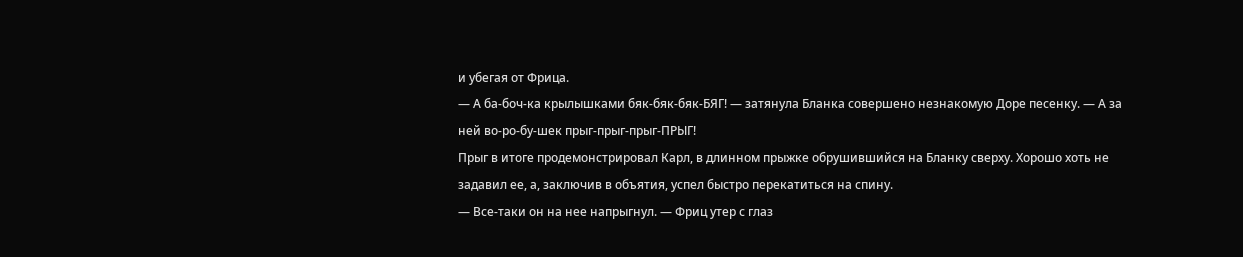и убегая от Фрица.
— А ба-боч-ка крылышками бяк-бяк-бяк-БЯГ! — затянула Бланка совершено незнакомую Доре песенку. — А за ней во-ро-бу-шек прыг-прыг-прыг-ПРЫГ!
Прыг в итоге продемонстрировал Карл, в длинном прыжке обрушившийся на Бланку сверху. Хорошо хоть не задавил ее, а, заключив в объятия, успел быстро перекатиться на спину.
— Все-таки он на нее напрыгнул. — Фриц утер с глаз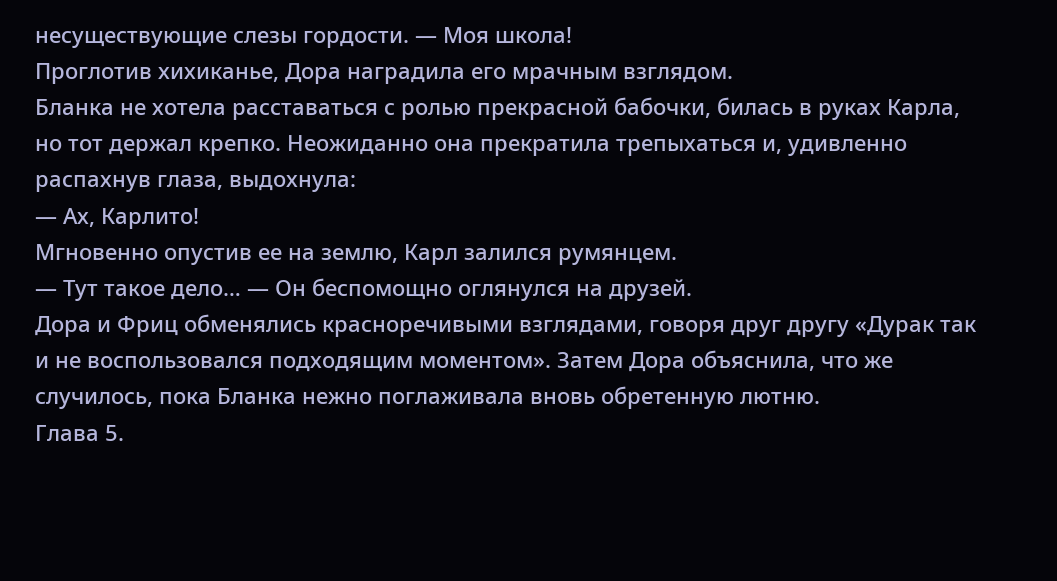несуществующие слезы гордости. — Моя школа!
Проглотив хихиканье, Дора наградила его мрачным взглядом.
Бланка не хотела расставаться с ролью прекрасной бабочки, билась в руках Карла, но тот держал крепко. Неожиданно она прекратила трепыхаться и, удивленно распахнув глаза, выдохнула:
— Ах, Карлито!
Мгновенно опустив ее на землю, Карл залился румянцем.
— Тут такое дело… — Он беспомощно оглянулся на друзей.
Дора и Фриц обменялись красноречивыми взглядами, говоря друг другу «Дурак так и не воспользовался подходящим моментом». Затем Дора объяснила, что же случилось, пока Бланка нежно поглаживала вновь обретенную лютню.
Глава 5.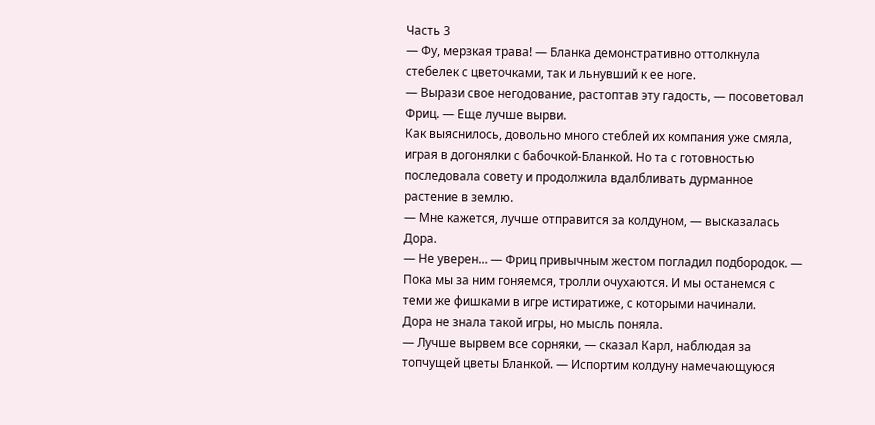Часть 3
— Фу, мерзкая трава! — Бланка демонстративно оттолкнула стебелек с цветочками, так и льнувший к ее ноге.
— Вырази свое негодование, растоптав эту гадость, — посоветовал Фриц. — Еще лучше вырви.
Как выяснилось, довольно много стеблей их компания уже смяла, играя в догонялки с бабочкой-Бланкой. Но та с готовностью последовала совету и продолжила вдалбливать дурманное растение в землю.
— Мне кажется, лучше отправится за колдуном, — высказалась Дора.
— Не уверен… — Фриц привычным жестом погладил подбородок. — Пока мы за ним гоняемся, тролли очухаются. И мы останемся с теми же фишками в игре истиратиже, с которыми начинали.
Дора не знала такой игры, но мысль поняла.
— Лучше вырвем все сорняки, — сказал Карл, наблюдая за топчущей цветы Бланкой. — Испортим колдуну намечающуюся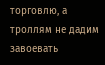торговлю, а троллям не дадим завоевать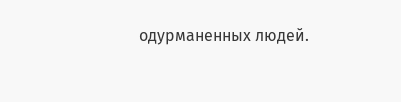одурманенных людей.